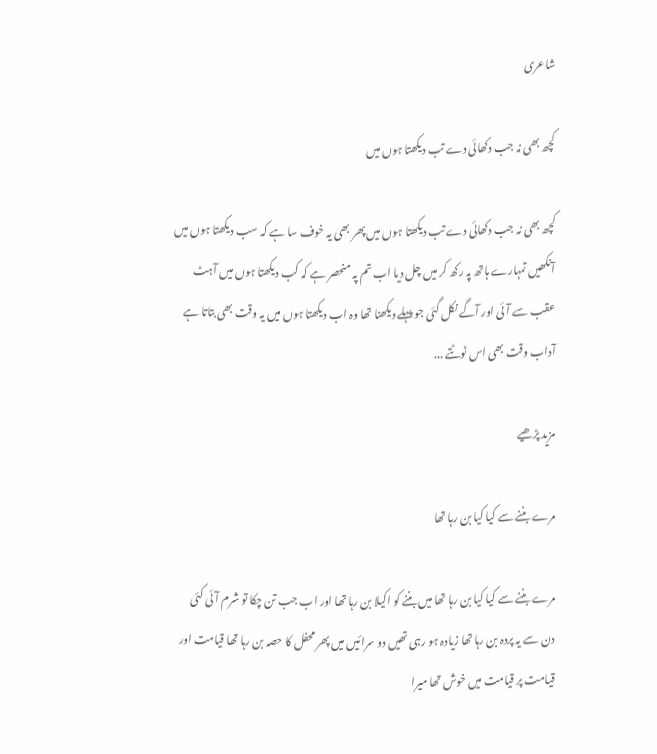شاعری

کچھ بھی نہ جب دکھائی دے تب دیکھتا ہوں میں

کچھ بھی نہ جب دکھائی دے تب دیکھتا ہوں میں پھر بھی یہ خوف سا ہے کہ سب دیکھتا ہوں میں آنکھیں تمہارے ہاتھ پہ رکھ کر میں چل دیا اب تم پہ منحصر ہے کہ کب دیکھتا ہوں میں آہٹ عقب سے آئی اور آگے نکل گئی جو پہلے دیکھنا تھا وہ اب دیکھتا ہوں میں یہ وقت بھی بتاتا ہے آداب وقت بھی اس ٹوٹتے ...

مزید پڑھیے

مرے بننے سے کیا کیا بن رہا تھا

مرے بننے سے کیا کیا بن رہا تھا میں بننے کو اکیلا بن رہا تھا اور اب جب تن چکا تو شرم آئی کئی دن سے یہ پردہ بن رہا تھا زیادہ ہو رہی تھیں دو سرائیں میں پھر محفل کا حصہ بن رہا تھا قیامت اور قیامت پر قیامت میں خوش تھا میرا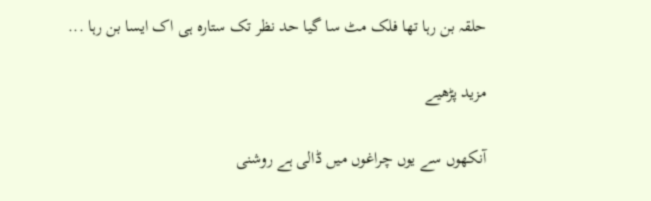حلقہ بن رہا تھا فلک مٹ سا گیا حد نظر تک ستارہ ہی اک ایسا بن رہا ...

مزید پڑھیے

آنکھوں سے یوں چراغوں میں ڈالی ہے روشنی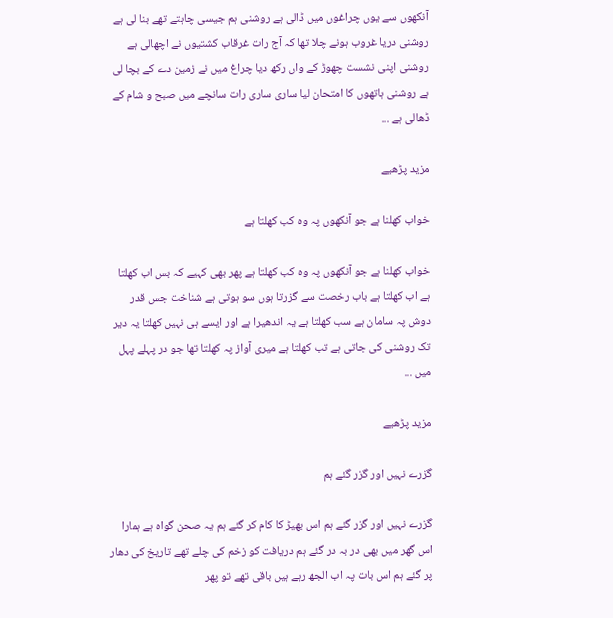آنکھوں سے یوں چراغوں میں ڈالی ہے روشنی ہم جیسی چاہتے تھے بنا لی ہے روشنی دریا غروب ہونے چلا تھا کہ آج رات غرقاب کشتیوں نے اچھالی ہے روشنی اپنی نشست چھوڑ کے واں رکھ دیا چراغ میں نے زمین دے کے بچا لی ہے روشنی ہاتھوں کا امتحان لیا ساری ساری رات سانچے میں صبح و شام کے ڈھالی ہے ...

مزید پڑھیے

خواب کھلنا ہے جو آنکھوں پہ وہ کب کھلتا ہے

خواب کھلنا ہے جو آنکھوں پہ وہ کب کھلتا ہے پھر بھی کہیے کہ بس اب کھلتا ہے اب کھلتا ہے باب رخصت سے گزرتا ہوں سو ہوتی ہے شناخت جس قدر دوش پہ سامان ہے سب کھلتا ہے یہ اندھیرا ہے اور ایسے ہی نہیں کھلتا یہ دیر تک روشنی کی جاتی ہے تب کھلتا ہے میری آواز پہ کھلتا تھا جو در پہلے پہل میں ...

مزید پڑھیے

گزرے نہیں اور گزر گئے ہم

گزرے نہیں اور گزر گئے ہم اس بھیڑ کا کام کر گئے ہم یہ صحن گواہ ہے ہمارا اس گھر میں بھی در بہ در گئے ہم دریافت کو زخم کی چلے تھے تاریخ کی دھار پر گئے ہم اس بات پہ اب الجھ رہے ہیں باقی تھے تو پھر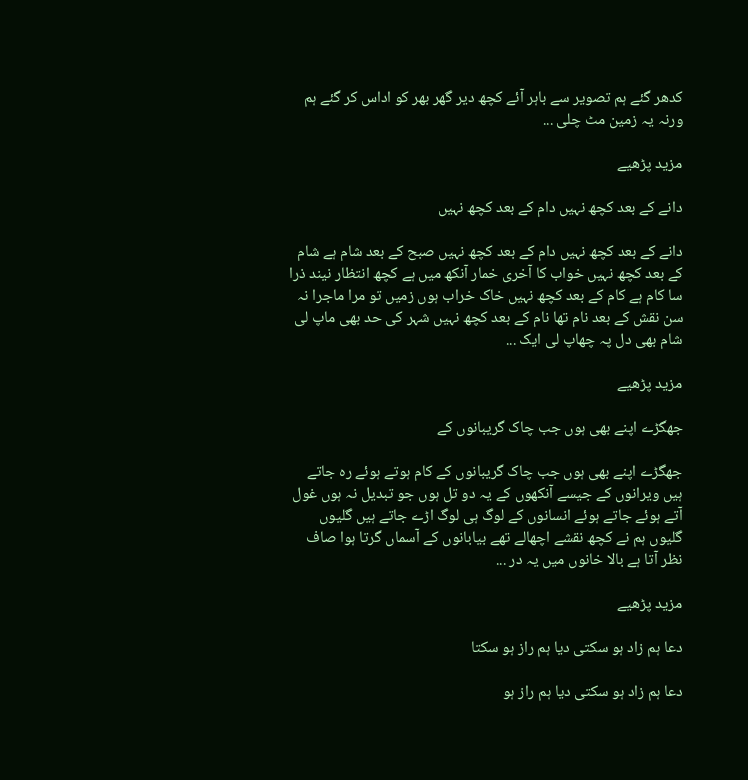کدھر گئے ہم تصویر سے باہر آئے کچھ دیر گھر بھر کو اداس کر گئے ہم ورنہ یہ زمین مٹ چلی ...

مزید پڑھیے

دانے کے بعد کچھ نہیں دام کے بعد کچھ نہیں

دانے کے بعد کچھ نہیں دام کے بعد کچھ نہیں صبح کے بعد شام ہے شام کے بعد کچھ نہیں خواب کا آخری خمار آنکھ میں ہے کچھ انتظار نیند ذرا سا کام ہے کام کے بعد کچھ نہیں خاک خراب ہوں زمیں تو مرا ماجرا نہ سن نقش کے بعد نام تھا نام کے بعد کچھ نہیں شہر کی حد بھی ماپ لی شام بھی دل پہ چھاپ لی ایک ...

مزید پڑھیے

جھگڑے اپنے بھی ہوں جب چاک گریبانوں کے

جھگڑے اپنے بھی ہوں جب چاک گریبانوں کے کام ہوتے ہوئے رہ جاتے ہیں ویرانوں کے جیسے آنکھوں کے یہ دو تل ہوں جو تبدیل نہ ہوں غول آتے ہوئے جاتے ہوئے انسانوں کے لوگ ہی لوگ اڑے جاتے ہیں گلیوں گلیوں ہم نے کچھ نقشے اچھالے تھے بیابانوں کے آسماں گرتا ہوا صاف نظر آتا ہے بالا خانوں میں یہ در ...

مزید پڑھیے

دعا ہم زاد ہو سکتی دیا ہم راز ہو سکتا

دعا ہم زاد ہو سکتی دیا ہم راز ہو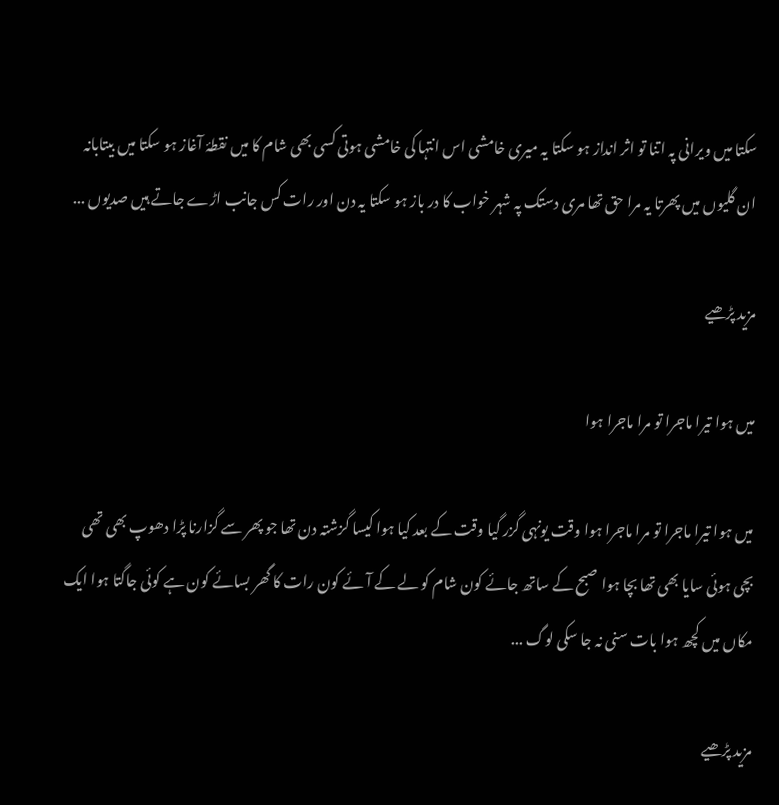سکتا میں ویرانی پہ اتنا تو اثر انداز ہو سکتا یہ میری خامشی اس انتہا کی خامشی ہوتی کسی بھی شام کا میں نقطۂ آغاز ہو سکتا میں بیتابانہ ان گلیوں میں پھرتا یہ مرا حق تھا مری دستک پہ شہر خواب کا در باز ہو سکتا یہ دن اور رات کس جانب اڑے جاتے ہیں صدیوں ...

مزید پڑھیے

میں ہوا تیرا ماجرا تو مرا ماجرا ہوا

میں ہوا تیرا ماجرا تو مرا ماجرا ہوا وقت یونہی گزر گیا وقت کے بعد کیا ہوا کیسا گزشتہ دن تھا جو پھر سے گزارنا پڑا دھوپ بھی تھی بچی ہوئی سایا بھی تھا بچا ہوا صبح کے ساتھ جائے کون شام کو لے کے آئے کون رات کا گھر بسائے کون ہے کوئی جاگتا ہوا ایک مکاں میں کچھ ہوا بات سنی نہ جا سکی لوگ ...

مزید پڑھیے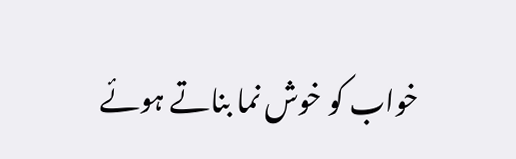خواب کو خوش نما بناتے ہوئے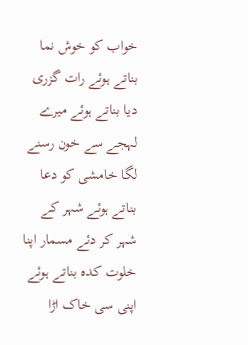خواب کو خوش نما بناتے ہوئے رات گزری دیا بناتے ہوئے میرے لہجے سے خون رسنے لگا خامشی کو دعا بناتے ہوئے شہر کے شہر کر دئے مسمار اپنا خلوت‌ کدہ بناتے ہوئے اپنی سی خاک اڑا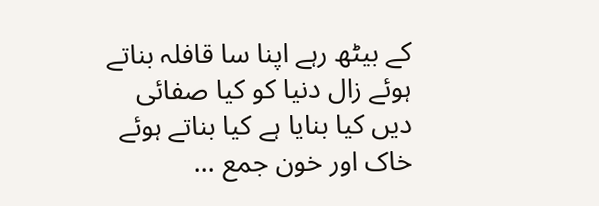کے بیٹھ رہے اپنا سا قافلہ بناتے ہوئے زال دنیا کو کیا صفائی دیں کیا بنایا ہے کیا بناتے ہوئے خاک اور خون جمع ...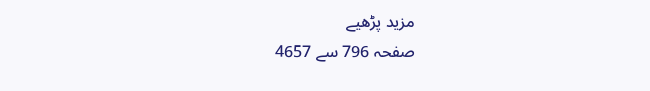مزید پڑھیے
صفحہ 796 سے 4657